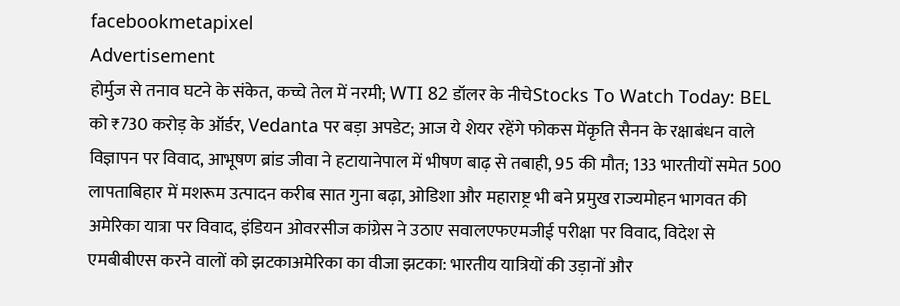facebookmetapixel
Advertisement
होर्मुज से तनाव घटने के संकेत, कच्चे तेल में नरमी; WTI 82 डॉलर के नीचेStocks To Watch Today: BEL को ₹730 करोड़ के ऑर्डर, Vedanta पर बड़ा अपडेट; आज ये शेयर रहेंगे फोकस मेंकृति सैनन के रक्षाबंधन वाले विज्ञापन पर विवाद, आभूषण ब्रांड जीवा ने हटायानेपाल में भीषण बाढ़ से तबाही, 95 की मौत; 133 भारतीयों समेत 500 लापताबिहार में मशरूम उत्पादन करीब सात गुना बढ़ा, ओडिशा और महाराष्ट्र भी बने प्रमुख राज्यमोहन भागवत की अमेरिका यात्रा पर विवाद, इंडियन ओवरसीज कांग्रेस ने उठाए सवालएफएमजीई परीक्षा पर विवाद, विदेश से एमबीबीएस करने वालों को झटकाअमेरिका का वीजा झटका: भारतीय यात्रियों की उड़ानों और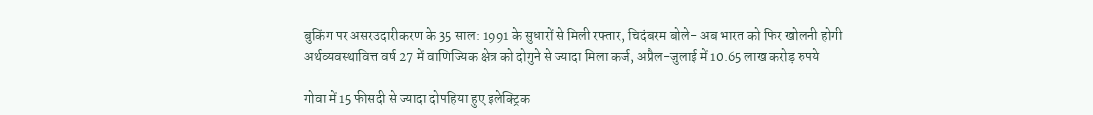बुकिंग पर असरउदारीकरण के 35 साल: 1991 के सुधारों से मिली रफ्तार, चिदंबरम बोले- अब भारत को फिर खोलनी होगी अर्थव्यवस्थावित्त वर्ष 27 में वाणिज्यिक क्षेत्र को दोगुने से ज्यादा मिला कर्ज, अप्रैल-जुलाई में 10.65 लाख करोड़ रुपये

गोवा में 15 फीसदी से ज्यादा दोपहिया हुए इलेक्ट्रिक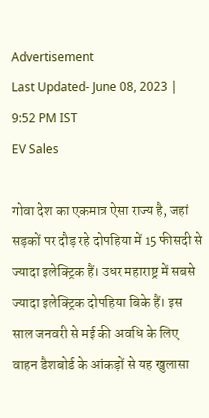Advertisement
Last Updated- June 08, 2023 | 9:52 PM IST
EV Sales

गोवा देश का एकमात्र ऐसा राज्य है, जहां सड़कों पर दौड़ रहे दोपहिया में 15 फीसदी से ज्यादा इलेक्ट्रिक हैं। उधर महाराष्ट्र में सबसे ज्यादा इलेक्ट्रिक दोपहिया बिके हैं। इस साल जनवरी से मई की अवधि के लिए वाहन डैशबोर्ड के आंकड़ों से यह खुलासा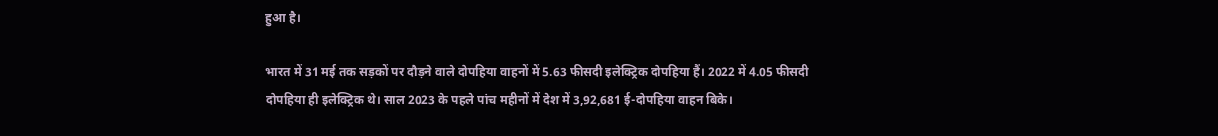हुआ है।

भारत में 31 मई तक सड़कों पर दौड़ने वाले दोपहिया वाहनों में 5.63 फीसदी इलेक्ट्रिक दोपहिया हैं। 2022 में 4.05 फीसदी दोपहिया ही इलेक्ट्रिक थे। साल 2023 के पहले पांच महीनों में देश में 3,92,681 ई-दोपहिया वाहन बिके।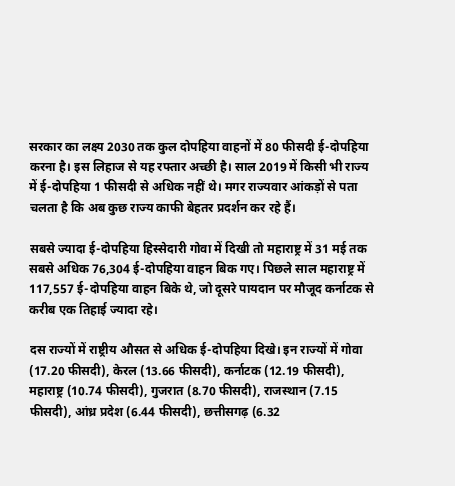सरकार का लक्ष्य 2030 तक कुल दोपहिया वाहनों में 80 फीसदी ई-दोपहिया करना है। इस लिहाज से यह रफ्तार अच्छी है। साल 2019 में किसी भी राज्य में ई-दोपहिया 1 फीसदी से अधिक नहीं थे। मगर राज्यवार आंकड़ों से पता चलता है कि अब कुछ राज्य काफी बेहतर प्रदर्शन कर रहे हैं।

सबसे ज्यादा ई-दोपहिया हिस्सेदारी गोवा में दिखी तो महाराष्ट्र में 31 मई तक सबसे अधिक 76,304 ई-दोपहिया वाहन बिक गए। पिछले साल महाराष्ट्र में 117,557 ई-दोपहिया वाहन बिके थे, जो दूसरे पायदान पर मौजूद कर्नाटक से करीब एक तिहाई ज्यादा रहे।

दस राज्यों में राष्ट्रीय औसत से अधिक ई-दोपहिया दिखे। इन राज्यों में गोवा (17.20 फीसदी), केरल (13.66 फीसदी), कर्नाटक (12.19 फीसदी), महाराष्ट्र (10.74 फीसदी), गुजरात (8.70 फीसदी), राजस्थान (7.15 फीसदी), आंध्र प्रदेश (6.44 फीसदी), छत्तीसगढ़ (6.32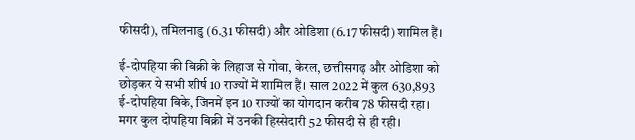फीसदी), तमिलनाडु (6.31 फीसदी) और ओडिशा (6.17 फीसदी) शामिल हैं।

ई-दोपहिया की बिक्री के लिहाज से गोवा, केरल, छत्तीसगढ़ और ओडिशा को छोड़कर ये सभी शीर्ष 10 राज्यों में शामिल हैं। साल 2022 में कुल 630,893 ई-दोपहिया बिके, जिनमें इन 10 राज्यों का योगदान करीब 78 फीसदी रहा। मगर कुल दोपहिया बिक्री में उनकी हिस्सेदारी 52 फीसदी से ही रही।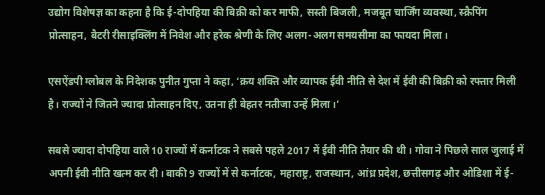उद्योग विशेषज्ञ का कहना है कि ई-दोपहिया की बिक्री को कर माफी, सस्ती बिजली, मजबूत चार्जिंग व्यवस्था, स्क्रैपिंग प्रोत्साहन, बैटरी रीसाइक्लिंग में निवेश और हरेक श्रेणी के लिए अलग-अलग समयसीमा का फायदा मिला।

एसऐंडपी ग्लोबल के निदेशक पुनीत गुप्ता ने कहा, ‘क्रय शक्ति और व्यापक ईवी नीति से देश में ईवी की बिक्री को रफ्तार मिली है। राज्यों ने जितने ज्यादा प्रोत्साहन दिए, उतना ही बेहतर नतीजा उन्हें मिला।’

सबसे ज्यादा दोपहिया वाले 10 राज्यों में कर्नाटक ने सबसे पहले 2017 में ईवी नीति तैयार की थी। गोवा ने पिछले साल जुलाई में अपनी ईवी नीति खत्म कर दी। बाकी 9 राज्यों में से कर्नाटक, महाराष्ट्र, राजस्थान, आंध्र प्रदेश, छत्तीसगढ़ और ओडिशा में ई-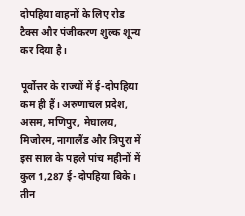दोपहिया वाहनों के लिए रोड टैक्स और पंजीकरण शुल्क शून्य कर दिया है।

पूर्वोत्तर के राज्यों में ई-दोपहिया कम ही हैं। अरुणाचल प्रदेश, असम, मणिपुर, मेघालय, मिजोरम, नागालैंड और त्रिपुरा में इस साल के पहले पांच महीनों में कुल 1,287 ई-दोपहिया बिके। तीन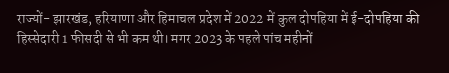राज्यों- झारखंड, हरियाणा और हिमाचल प्रदेश में 2022 में कुल दोपहिया में ई-दोपहिया की हिस्सेदारी 1 फीसदी से भी कम थी। मगर 2023 के पहले पांच महीनों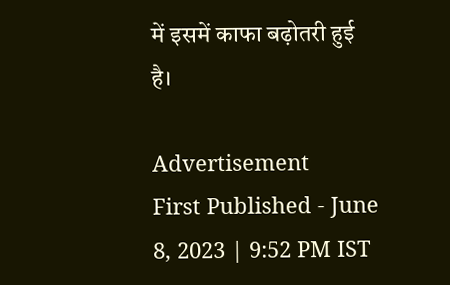में इसमें काफा बढ़ोतरी हुई है।

Advertisement
First Published - June 8, 2023 | 9:52 PM IST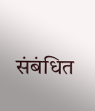संबंधित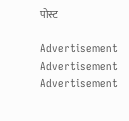पोस्ट

Advertisement
Advertisement
Advertisement